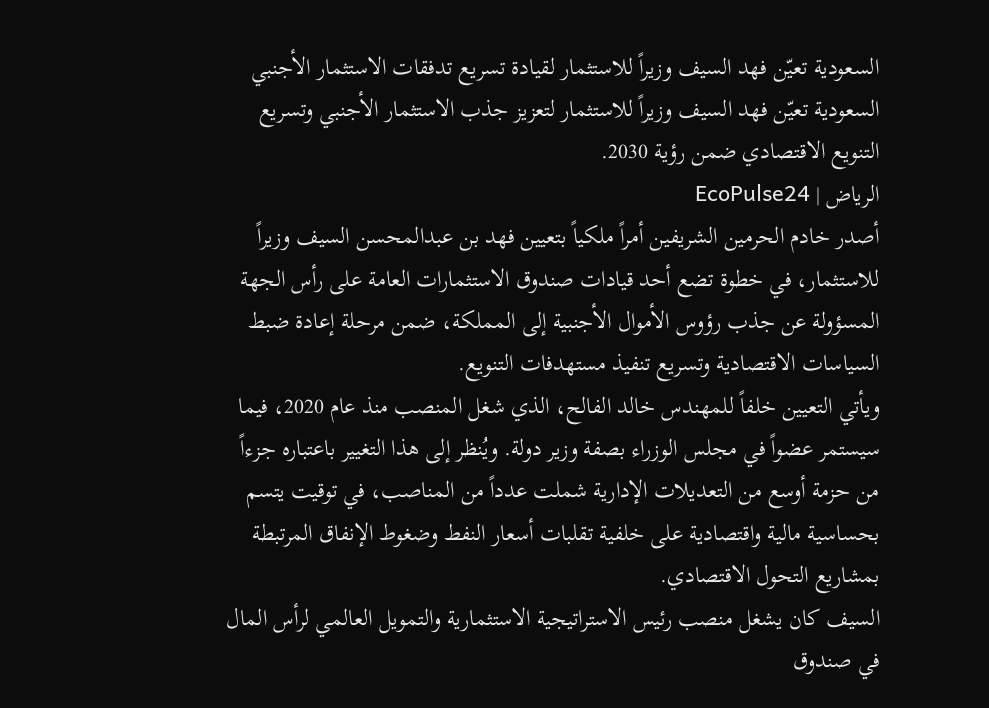السعودية تعيّن فهد السيف وزيراً للاستثمار لقيادة تسريع تدفقات الاستثمار الأجنبي
السعودية تعيّن فهد السيف وزيراً للاستثمار لتعزيز جذب الاستثمار الأجنبي وتسريع التنويع الاقتصادي ضمن رؤية 2030.
الرياض | EcoPulse24
أصدر خادم الحرمين الشريفين أمراً ملكياً بتعيين فهد بن عبدالمحسن السيف وزيراً للاستثمار، في خطوة تضع أحد قيادات صندوق الاستثمارات العامة على رأس الجهة المسؤولة عن جذب رؤوس الأموال الأجنبية إلى المملكة، ضمن مرحلة إعادة ضبط السياسات الاقتصادية وتسريع تنفيذ مستهدفات التنويع.
ويأتي التعيين خلفاً للمهندس خالد الفالح، الذي شغل المنصب منذ عام 2020، فيما سيستمر عضواً في مجلس الوزراء بصفة وزير دولة. ويُنظر إلى هذا التغيير باعتباره جزءاً من حزمة أوسع من التعديلات الإدارية شملت عدداً من المناصب، في توقيت يتسم بحساسية مالية واقتصادية على خلفية تقلبات أسعار النفط وضغوط الإنفاق المرتبطة بمشاريع التحول الاقتصادي.
السيف كان يشغل منصب رئيس الاستراتيجية الاستثمارية والتمويل العالمي لرأس المال في صندوق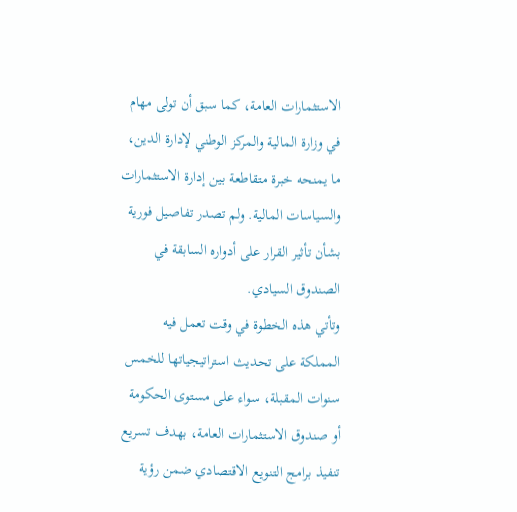الاستثمارات العامة، كما سبق أن تولى مهام في وزارة المالية والمركز الوطني لإدارة الدين، ما يمنحه خبرة متقاطعة بين إدارة الاستثمارات والسياسات المالية. ولم تصدر تفاصيل فورية بشأن تأثير القرار على أدواره السابقة في الصندوق السيادي.
وتأتي هذه الخطوة في وقت تعمل فيه المملكة على تحديث استراتيجياتها للخمس سنوات المقبلة، سواء على مستوى الحكومة أو صندوق الاستثمارات العامة، بهدف تسريع تنفيذ برامج التنويع الاقتصادي ضمن رؤية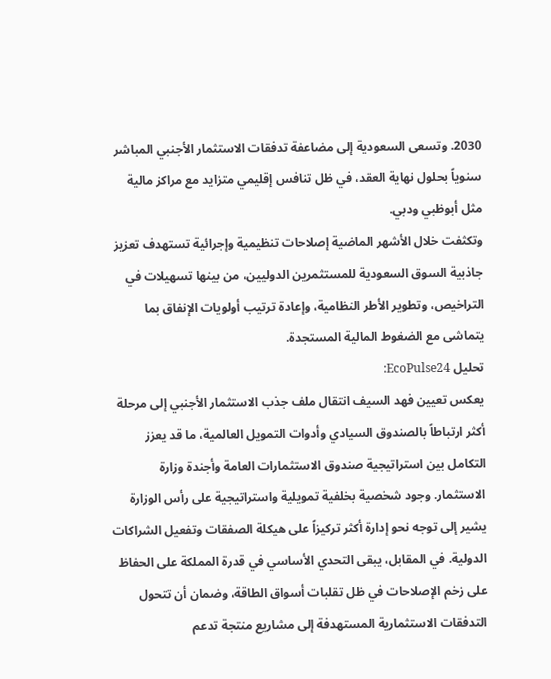2030. وتسعى السعودية إلى مضاعفة تدفقات الاستثمار الأجنبي المباشر سنوياً بحلول نهاية العقد، في ظل تنافس إقليمي متزايد مع مراكز مالية مثل أبوظبي ودبي.
وتكثفت خلال الأشهر الماضية إصلاحات تنظيمية وإجرائية تستهدف تعزيز جاذبية السوق السعودية للمستثمرين الدوليين، من بينها تسهيلات في التراخيص، وتطوير الأطر النظامية، وإعادة ترتيب أولويات الإنفاق بما يتماشى مع الضغوط المالية المستجدة.
تحليل EcoPulse24:
يعكس تعيين فهد السيف انتقال ملف جذب الاستثمار الأجنبي إلى مرحلة أكثر ارتباطاً بالصندوق السيادي وأدوات التمويل العالمية، ما قد يعزز التكامل بين استراتيجية صندوق الاستثمارات العامة وأجندة وزارة الاستثمار. وجود شخصية بخلفية تمويلية واستراتيجية على رأس الوزارة يشير إلى توجه نحو إدارة أكثر تركيزاً على هيكلة الصفقات وتفعيل الشراكات الدولية. في المقابل، يبقى التحدي الأساسي في قدرة المملكة على الحفاظ على زخم الإصلاحات في ظل تقلبات أسواق الطاقة، وضمان أن تتحول التدفقات الاستثمارية المستهدفة إلى مشاريع منتجة تدعم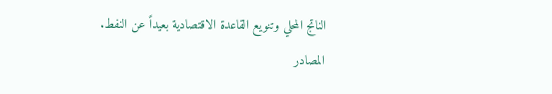الناتج المحلي وتنويع القاعدة الاقتصادية بعيداً عن النفط.
المصادر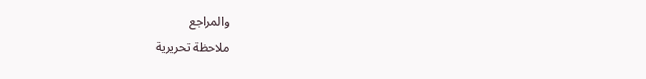والمراجع
ملاحظة تحريرية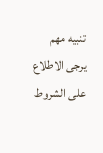تنبيه مهم
يرجى الاطلاع على الشروط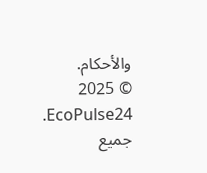والأحكام.
© 2025 EcoPulse24. جميع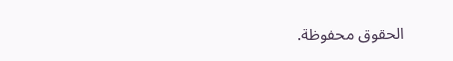الحقوق محفوظة.